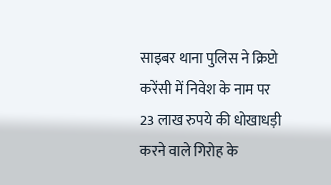साइबर थाना पुलिस ने क्रिप्टो करेंसी में निवेश के नाम पर 23 लाख रुपये की धोखाधड़ी करने वाले गिरोह के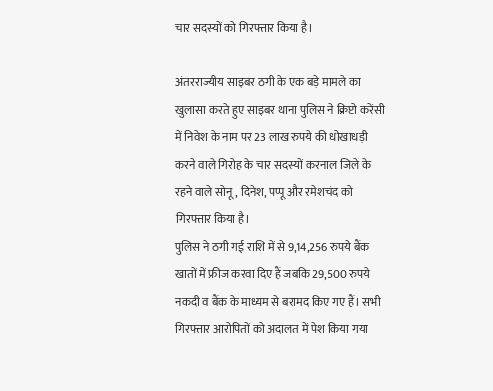चार सदस्यों को गिरफ्तार किया है।

अंतरराज्यीय साइबर ठगी के एक बड़े मामले का खुलासा करते हुए साइबर थाना पुलिस ने क्रिप्टो करेंसी में निवेश के नाम पर 23 लाख रुपये की धोखाधड़ी करने वाले गिरोह के चार सदस्यों करनाल जिले के रहने वाले सोनू, दिनेश, पप्पू और रमेशचंद को गिरफ्तार किया है।
पुलिस ने ठगी गई राशि में से 9,14,256 रुपये बैंक खातों में फ्रीज करवा दिए हैं जबकि 29,500 रुपये नकदी व बैंक के माध्यम से बरामद किए गए हैं। सभी गिरफ्तार आरोपितों को अदालत में पेश किया गया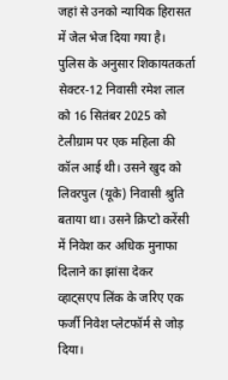जहां से उनको न्यायिक हिरासत में जेल भेज दिया गया है।
पुलिस के अनुसार शिकायतकर्ता सेक्टर-12 निवासी रमेश लाल को 16 सितंबर 2025 को टेलीग्राम पर एक महिला की कॉल आई थी। उसने खुद को लिवरपुल (यूके) निवासी श्रुति बताया था। उसने क्रिप्टो करेंसी में निवेश कर अधिक मुनाफा दिलाने का झांसा देकर व्हाट्सएप लिंक के जरिए एक फर्जी निवेश प्लेटफॉर्म से जोड़ दिया।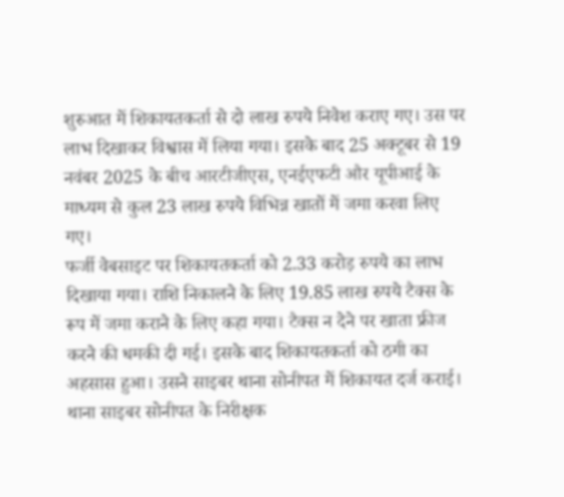शुरुआत में शिकायतकर्ता से दो लाख रुपये निवेश कराए गए। उस पर लाभ दिखाकर विश्वास में लिया गया। इसके बाद 25 अक्टूबर से 19 नवंबर 2025 के बीच आरटीजीएस, एनईएफटी और यूपीआई के माध्यम से कुल 23 लाख रुपये विभिन्न खातों में जमा करवा लिए गए।
फर्जी वेबसाइट पर शिकायतकर्ता को 2.33 करोड़ रुपये का लाभ दिखाया गया। राशि निकालने के लिए 19.85 लाख रुपये टैक्स के रूप में जमा कराने के लिए कहा गया। टैक्स न देने पर खाता फ्रीज करने की धमकी दी गई। इसके बाद शिकायतकर्ता को ठगी का अहसास हुआ। उसने साइबर थाना सोनीपत में शिकायत दर्ज कराई।
थाना साइबर सोनीपत के निरीक्षक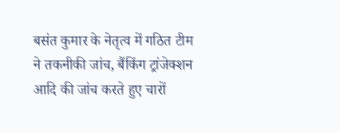बसंत कुमार के नेतृत्व में गठित टीम ने तकनीकी जांच, बैंकिंग ट्रांजेक्शन आदि की जांच करते हुए चारों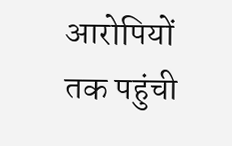आरोपियों तक पहुंची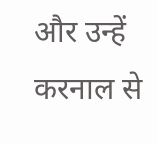और उन्हें करनाल से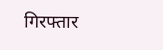गिरफ्तार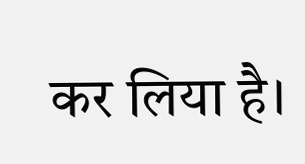कर लिया है।